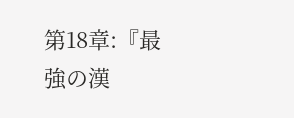第18章:『最強の漢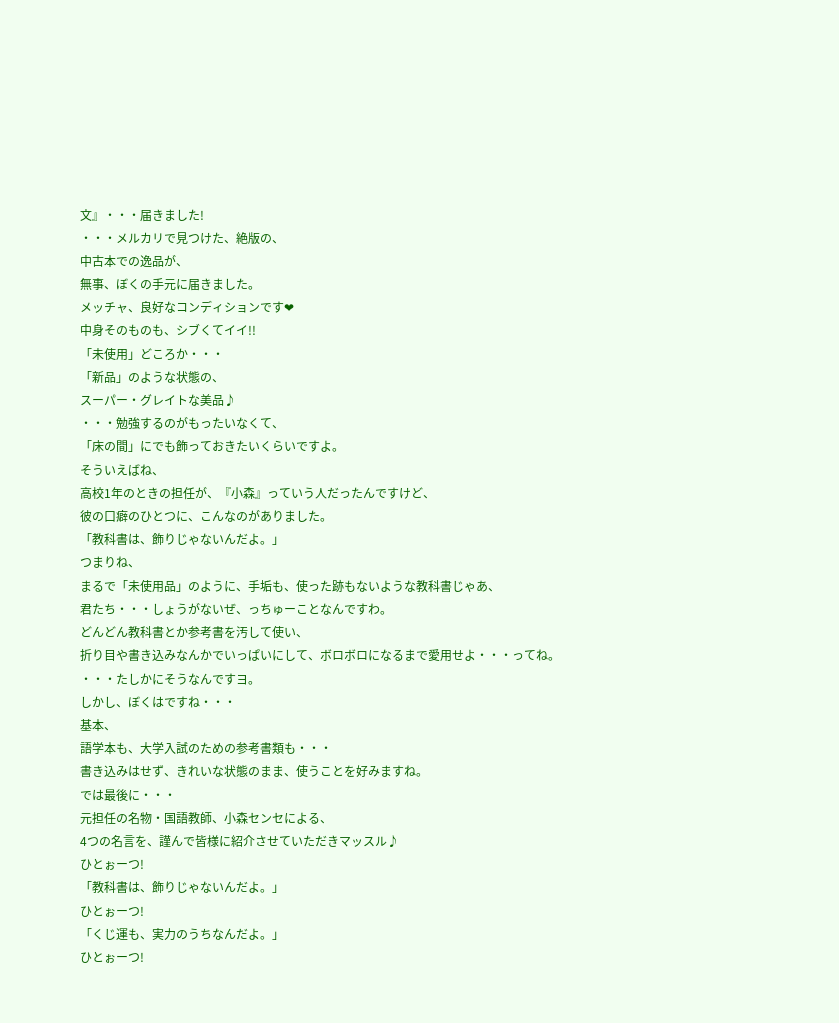文』・・・届きました!
・・・メルカリで見つけた、絶版の、
中古本での逸品が、
無事、ぼくの手元に届きました。
メッチャ、良好なコンディションです❤
中身そのものも、シブくてイイ!!
「未使用」どころか・・・
「新品」のような状態の、
スーパー・グレイトな美品♪
・・・勉強するのがもったいなくて、
「床の間」にでも飾っておきたいくらいですよ。
そういえばね、
高校1年のときの担任が、『小森』っていう人だったんですけど、
彼の口癖のひとつに、こんなのがありました。
「教科書は、飾りじゃないんだよ。」
つまりね、
まるで「未使用品」のように、手垢も、使った跡もないような教科書じゃあ、
君たち・・・しょうがないぜ、っちゅーことなんですわ。
どんどん教科書とか参考書を汚して使い、
折り目や書き込みなんかでいっぱいにして、ボロボロになるまで愛用せよ・・・ってね。
・・・たしかにそうなんですヨ。
しかし、ぼくはですね・・・
基本、
語学本も、大学入試のための参考書類も・・・
書き込みはせず、きれいな状態のまま、使うことを好みますね。
では最後に・・・
元担任の名物・国語教師、小森センセによる、
4つの名言を、謹んで皆様に紹介させていただきマッスル♪
ひとぉーつ!
「教科書は、飾りじゃないんだよ。」
ひとぉーつ!
「くじ運も、実力のうちなんだよ。」
ひとぉーつ!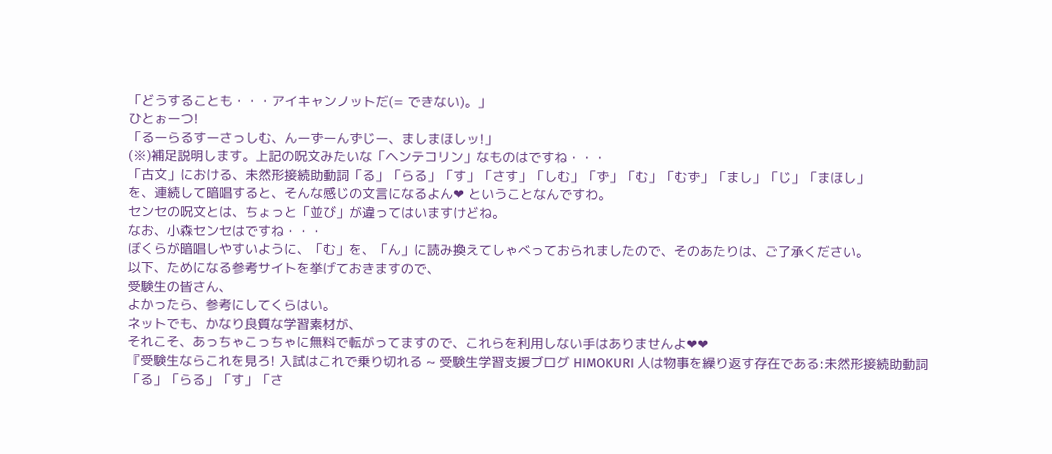「どうすることも・・・アイキャンノットだ(= できない)。」
ひとぉーつ!
「るーらるすーさっしむ、んーずーんずじー、ましまほしッ!」
(※)補足説明します。上記の呪文みたいな「ヘンテコリン」なものはですね・・・
「古文」における、未然形接続助動詞「る」「らる」「す」「さす」「しむ」「ず」「む」「むず」「まし」「じ」「まほし」
を、連続して暗唱すると、そんな感じの文言になるよん❤ ということなんですわ。
センセの呪文とは、ちょっと「並び」が違ってはいますけどね。
なお、小森センセはですね・・・
ぼくらが暗唱しやすいように、「む」を、「ん」に読み換えてしゃべっておられましたので、そのあたりは、ご了承ください。
以下、ためになる参考サイトを挙げておきますので、
受験生の皆さん、
よかったら、参考にしてくらはい。
ネットでも、かなり良質な学習素材が、
それこそ、あっちゃこっちゃに無料で転がってますので、これらを利用しない手はありませんよ❤❤
『受験生ならこれを見ろ! 入試はこれで乗り切れる ~ 受験生学習支援ブログ HIMOKURI 人は物事を繰り返す存在である:未然形接続助動詞「る」「らる」「す」「さ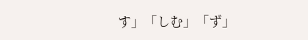す」「しむ」「ず」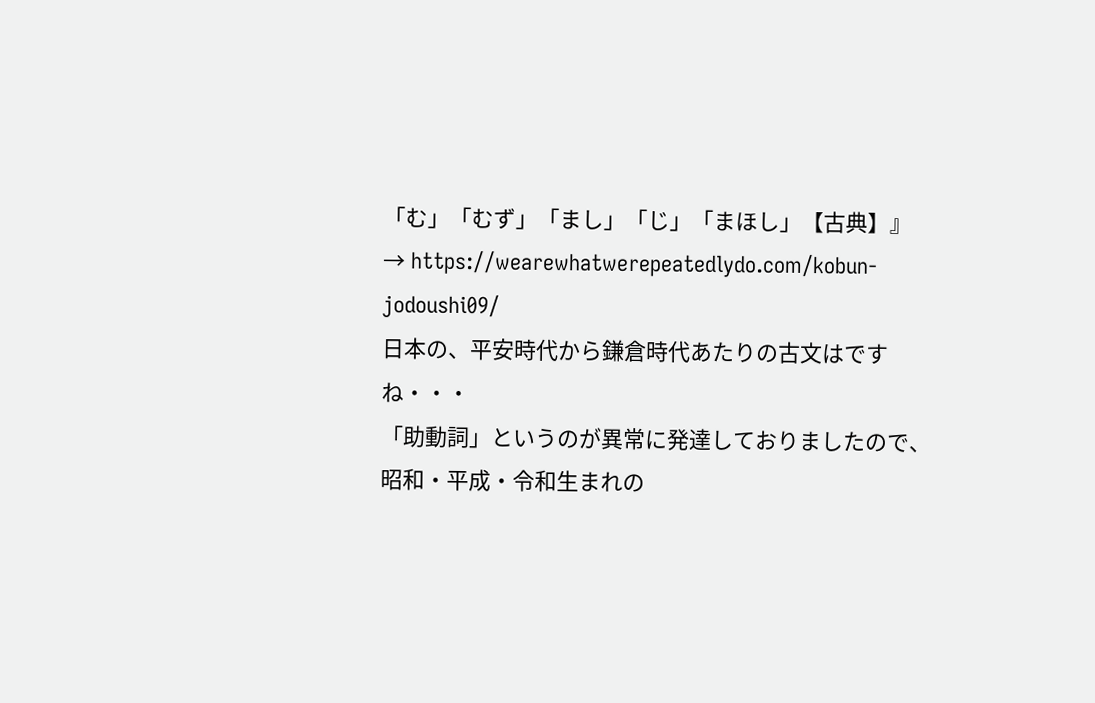「む」「むず」「まし」「じ」「まほし」【古典】』
→ https://wearewhatwerepeatedlydo.com/kobun-jodoushi09/
日本の、平安時代から鎌倉時代あたりの古文はですね・・・
「助動詞」というのが異常に発達しておりましたので、
昭和・平成・令和生まれの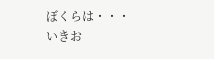ぼくらは・・・
いきお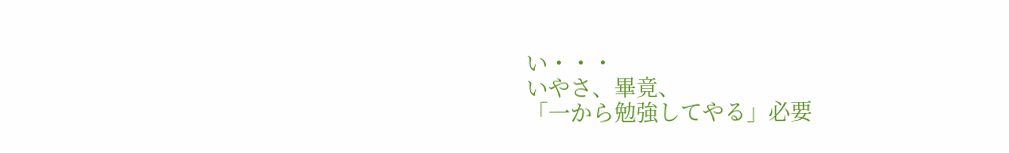い・・・
いやさ、畢竟、
「一から勉強してやる」必要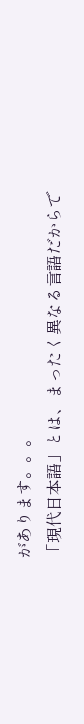があります。。。
「現代日本語」とは、まったく異なる言語だからで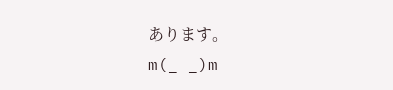あります。
m(_ _)m